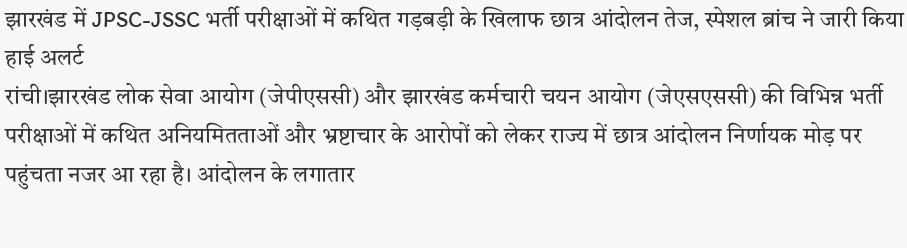झारखंड में JPSC-JSSC भर्ती परीक्षाओं में कथित गड़बड़ी के खिलाफ छात्र आंदोलन तेज, स्पेशल ब्रांच ने जारी किया हाई अलर्ट
रांची।झारखंड लोक सेवा आयोग (जेपीएससी) और झारखंड कर्मचारी चयन आयोग (जेएसएससी) की विभिन्न भर्ती परीक्षाओं में कथित अनियमितताओं और भ्रष्टाचार के आरोपों को लेकर राज्य में छात्र आंदोलन निर्णायक मोड़ पर पहुंचता नजर आ रहा है। आंदोलन के लगातार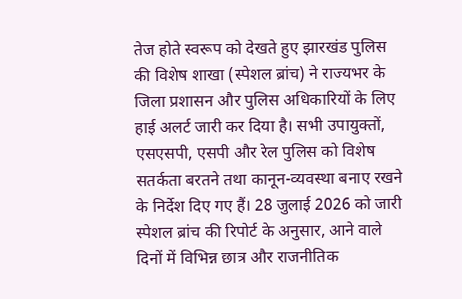तेज होते स्वरूप को देखते हुए झारखंड पुलिस की विशेष शाखा (स्पेशल ब्रांच) ने राज्यभर के जिला प्रशासन और पुलिस अधिकारियों के लिए हाई अलर्ट जारी कर दिया है। सभी उपायुक्तों, एसएसपी, एसपी और रेल पुलिस को विशेष सतर्कता बरतने तथा कानून-व्यवस्था बनाए रखने के निर्देश दिए गए हैं। 28 जुलाई 2026 को जारी स्पेशल ब्रांच की रिपोर्ट के अनुसार, आने वाले दिनों में विभिन्न छात्र और राजनीतिक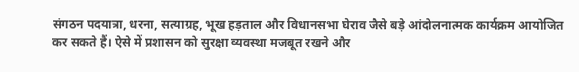संगठन पदयात्रा, धरना, सत्याग्रह, भूख हड़ताल और विधानसभा घेराव जैसे बड़े आंदोलनात्मक कार्यक्रम आयोजित कर सकते हैं। ऐसे में प्रशासन को सुरक्षा व्यवस्था मजबूत रखने और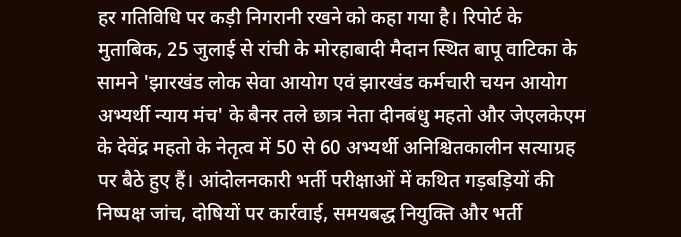हर गतिविधि पर कड़ी निगरानी रखने को कहा गया है। रिपोर्ट के मुताबिक, 25 जुलाई से रांची के मोरहाबादी मैदान स्थित बापू वाटिका के सामने 'झारखंड लोक सेवा आयोग एवं झारखंड कर्मचारी चयन आयोग अभ्यर्थी न्याय मंच' के बैनर तले छात्र नेता दीनबंधु महतो और जेएलकेएम के देवेंद्र महतो के नेतृत्व में 50 से 60 अभ्यर्थी अनिश्चितकालीन सत्याग्रह पर बैठे हुए हैं। आंदोलनकारी भर्ती परीक्षाओं में कथित गड़बड़ियों की निष्पक्ष जांच, दोषियों पर कार्रवाई, समयबद्ध नियुक्ति और भर्ती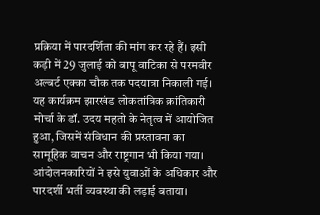प्रक्रिया में पारदर्शिता की मांग कर रहे हैं। इसी कड़ी में 29 जुलाई को बापू वाटिका से परमवीर अल्बर्ट एक्का चौक तक पदयात्रा निकाली गई। यह कार्यक्रम झारखंड लोकतांत्रिक क्रांतिकारी मोर्चा के डॉ. उदय महतो के नेतृत्व में आयोजित हुआ, जिसमें संविधान की प्रस्तावना का सामूहिक वाचन और राष्ट्रगान भी किया गया। आंदोलनकारियों ने इसे युवाओं के अधिकार और पारदर्शी भर्ती व्यवस्था की लड़ाई बताया।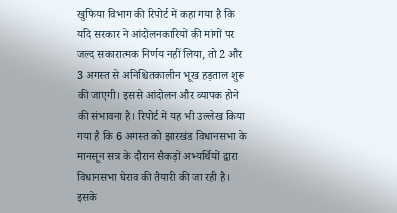खुफिया विभाग की रिपोर्ट में कहा गया है कि यदि सरकार ने आंदोलनकारियों की मांगों पर जल्द सकारात्मक निर्णय नहीं लिया, तो 2 और 3 अगस्त से अनिश्चितकालीन भूख हड़ताल शुरू की जाएगी। इससे आंदोलन और व्यापक होने की संभावना है। रिपोर्ट में यह भी उल्लेख किया गया है कि 6 अगस्त को झारखंड विधानसभा के मानसून सत्र के दौरान सैकड़ों अभ्यर्थियों द्वारा विधानसभा घेराव की तैयारी की जा रही है। इसके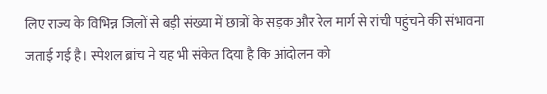लिए राज्य के विभिन्न जिलों से बड़ी संख्या में छात्रों के सड़क और रेल मार्ग से रांची पहुंचने की संभावना जताई गई है। स्पेशल ब्रांच ने यह भी संकेत दिया है कि आंदोलन को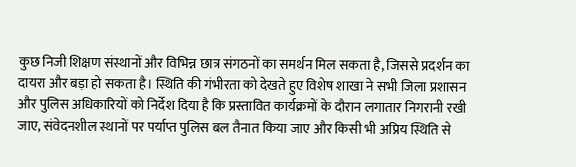कुछ निजी शिक्षण संस्थानों और विभिन्न छात्र संगठनों का समर्थन मिल सकता है, जिससे प्रदर्शन का दायरा और बड़ा हो सकता है। स्थिति की गंभीरता को देखते हुए विशेष शाखा ने सभी जिला प्रशासन और पुलिस अधिकारियों को निर्देश दिया है कि प्रस्तावित कार्यक्रमों के दौरान लगातार निगरानी रखी जाए, संवेदनशील स्थानों पर पर्याप्त पुलिस बल तैनात किया जाए और किसी भी अप्रिय स्थिति से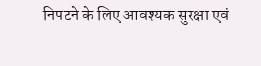निपटने के लिए आवश्यक सुरक्षा एवं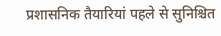प्रशासनिक तैयारियां पहले से सुनिश्चित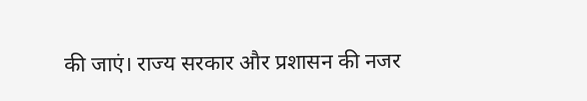की जाएं। राज्य सरकार और प्रशासन की नजर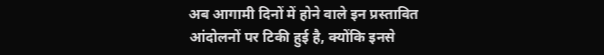अब आगामी दिनों में होने वाले इन प्रस्तावित आंदोलनों पर टिकी हुई है, क्योंकि इनसे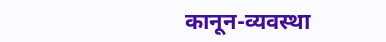कानून-व्यवस्था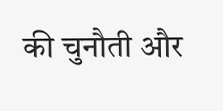की चुनौती और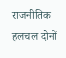राजनीतिक हलचल दोनों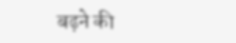बढ़ने की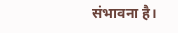संभावना है।